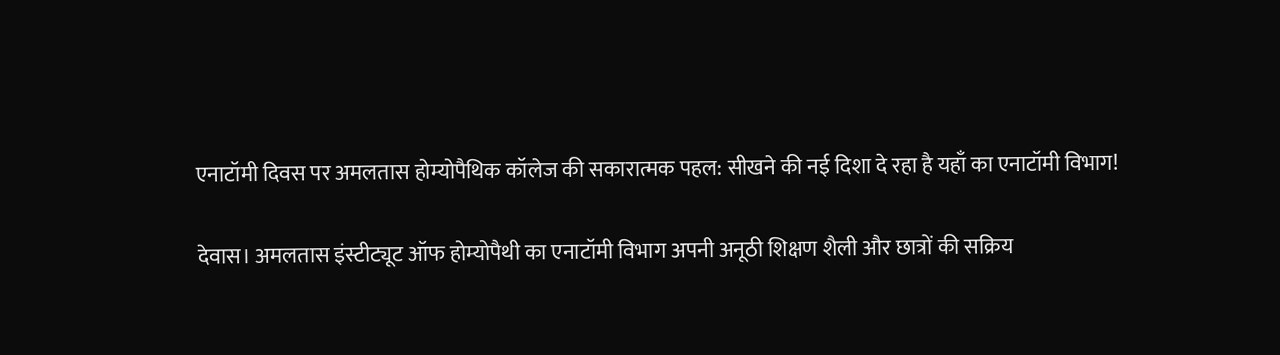एनाटॉमी दिवस पर अमलतास होम्योपैथिक कॉलेज की सकारात्मक पहल: सीखने की नई दिशा दे रहा है यहाँ का एनाटॉमी विभाग!

देवास। अमलतास इंस्टीट्यूट ऑफ होम्योपैथी का एनाटॉमी विभाग अपनी अनूठी शिक्षण शैली और छात्रों की सक्रिय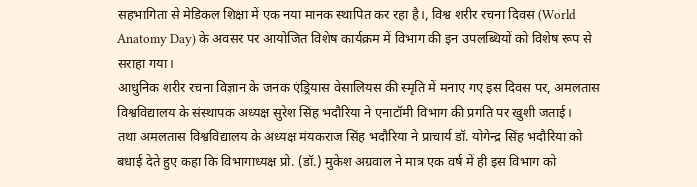सहभागिता से मेडिकल शिक्षा में एक नया मानक स्थापित कर रहा है।, विश्व शरीर रचना दिवस (World Anatomy Day) के अवसर पर आयोजित विशेष कार्यक्रम में विभाग की इन उपलब्धियों को विशेष रूप से सराहा गया।
आधुनिक शरीर रचना विज्ञान के जनक एंड्रियास वेसालियस की स्मृति में मनाए गए इस दिवस पर, अमलतास विश्वविद्यालय के संस्थापक अध्यक्ष सुरेश सिंह भदौरिया ने एनाटॉमी विभाग की प्रगति पर खुशी जताई।
तथा अमलतास विश्वविद्यालय के अध्यक्ष मंयकराज सिंह भदौरिया ने प्राचार्य डॉ. योगेन्द्र सिंह भदौरिया को बधाई देते हुए कहा कि विभागाध्यक्ष प्रो. (डॉ.) मुकेश अग्रवाल ने मात्र एक वर्ष में ही इस विभाग को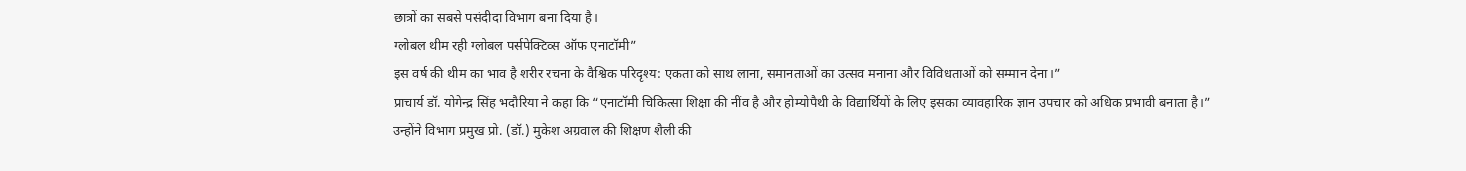छात्रों का सबसे पसंदीदा विभाग बना दिया है।
ग्लोबल थीम रही ग्लोबल पर्सपेक्टिव्स ऑफ एनाटॉमी”
इस वर्ष की थीम का भाव है शरीर रचना के वैश्विक परिदृश्य: एकता को साथ लाना, समानताओं का उत्सव मनाना और विविधताओं को सम्मान देना।”
प्राचार्य डॉ. योगेन्द्र सिंह भदौरिया ने कहा कि “एनाटॉमी चिकित्सा शिक्षा की नींव है और होम्योपैथी के विद्यार्थियों के लिए इसका व्यावहारिक ज्ञान उपचार को अधिक प्रभावी बनाता है।”
उन्होंने विभाग प्रमुख प्रो. (डॉ.) मुकेश अग्रवाल की शिक्षण शैली की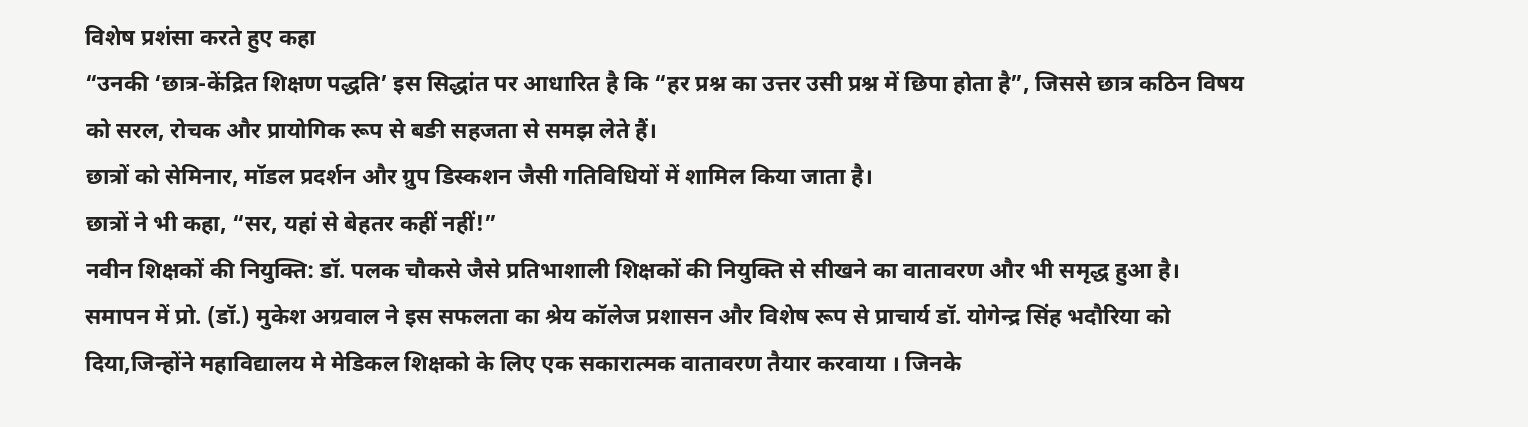विशेष प्रशंसा करते हुए कहा
“उनकी ‘छात्र-केंद्रित शिक्षण पद्धति’ इस सिद्धांत पर आधारित है कि “हर प्रश्न का उत्तर उसी प्रश्न में छिपा होता है”, जिससे छात्र कठिन विषय को सरल, रोचक और प्रायोगिक रूप से बङी सहजता से समझ लेते हैं।
छात्रों को सेमिनार, मॉडल प्रदर्शन और ग्रुप डिस्कशन जैसी गतिविधियों में शामिल किया जाता है।
छात्रों ने भी कहा, “सर, यहां से बेहतर कहीं नहीं!”
नवीन शिक्षकों की नियुक्ति: डॉ. पलक चौकसे जैसे प्रतिभाशाली शिक्षकों की नियुक्ति से सीखने का वातावरण और भी समृद्ध हुआ है।
समापन में प्रो. (डॉ.) मुकेश अग्रवाल ने इस सफलता का श्रेय कॉलेज प्रशासन और विशेष रूप से प्राचार्य डॉ. योगेन्द्र सिंह भदौरिया को दिया,जिन्होंने महाविद्यालय मे मेडिकल शिक्षको के लिए एक सकारात्मक वातावरण तैयार करवाया । जिनके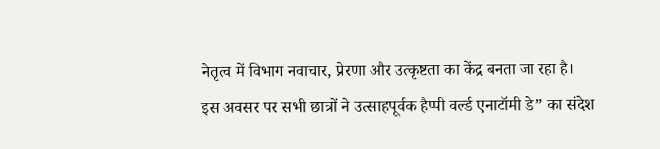नेतृत्व में विभाग नवाचार, प्रेरणा और उत्कृष्टता का केंद्र बनता जा रहा है।
इस अवसर पर सभी छात्रों ने उत्साहपूर्वक हैप्पी वर्ल्ड एनाटॉमी डे” का संदेश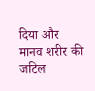दिया और मानव शरीर की जटिल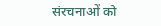संरचनाओं को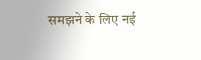समझने के लिए नई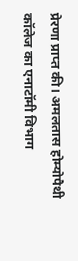प्रेरणा प्राप्त की। अमलतास होम्योपैथी कॉलेज का एनाटॉमी विभाग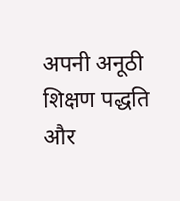अपनी अनूठी शिक्षण पद्धति और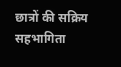छात्रों की सक्रिय सहभागिता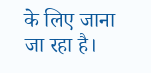के लिए जाना जा रहा है।